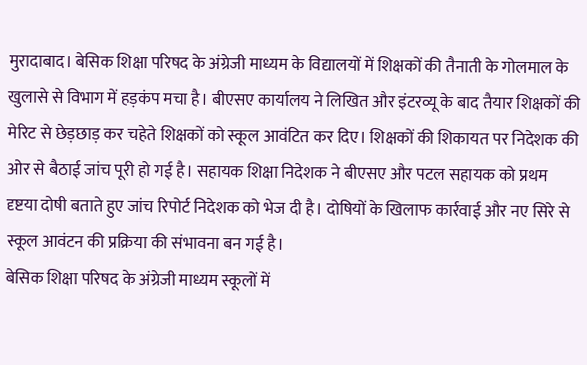मुरादाबाद। बेसिक शिक्षा परिषद के अंग्रेजी माध्यम के विद्यालयों में शिक्षकों की तैनाती के गोलमाल के खुलासे से विभाग में हड़कंप मचा है। बीएसए कार्यालय ने लिखित और इंटरव्यू के बाद तैयार शिक्षकों की मेरिट से छेड़छाड़ कर चहेते शिक्षकों को स्कूल आवंटित कर दिए। शिक्षकों की शिकायत पर निदेशक की ओर से बैठाई जांच पूरी हो गई है। सहायक शिक्षा निदेशक ने बीएसए और पटल सहायक को प्रथम दृष्टया दोषी बताते हुए जांच रिपोर्ट निदेशक को भेज दी है। दोषियों के खिलाफ कार्रवाई और नए सिरे से स्कूल आवंटन की प्रक्रिया की संभावना बन गई है।
बेसिक शिक्षा परिषद के अंग्रेजी माध्यम स्कूलों में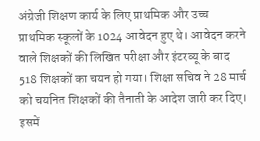अंग्रेजी शिक्षण कार्य के लिए प्राथमिक और उच्च प्राथमिक स्कूलों के 1024 आवेदन हुए थे। आवेदन करने वाले शिक्षकों की लिखित परीक्षा और इंटरव्यू के बाद 518 शिक्षकों का चयन हो गया। शिक्षा सचिव ने 28 मार्च को चयनित शिक्षकों की तैनाती के आदेश जारी कर दिए। इसमें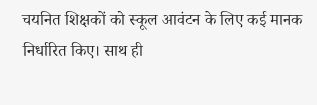चयनित शिक्षकों को स्कूल आवंटन के लिए कई मानक निर्धारित किए। साथ ही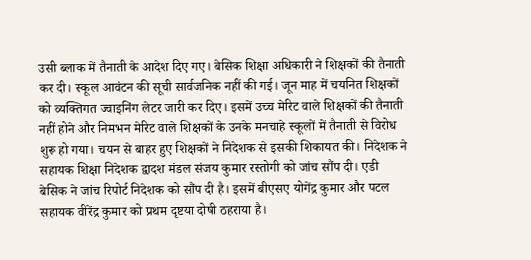उसी ब्लाक में तैनाती के आदेश दिए गए। बेसिक शिक्षा अधिकारी ने शिक्षकों की तैनाती कर दी। स्कूल आवंटन की सूची सार्वजनिक नहीं की गई। जून माह में चयनित शिक्षकों को व्यक्तिगत ज्वाइनिंग लेटर जारी कर दिए। इसमें उच्च मेरिट वाले शिक्षकों की तैनाती नहीं होने और निमभन मेरिट वाले शिक्षकों के उनके मनचाहे स्कूलों में तैनाती से विरोध शुरू हो गया। चयन से बाहर हुए शिक्षकों ने निदेशक से इसकी शिकायत की। निदेशक ने सहायक शिक्षा निदेशक द्वादश मंडल संजय कुमार रस्तोगी को जांच सौंप दी। एडी बेसिक ने जांच रिपोर्ट निदेशक को सौंप दी है। इसमें बीएसए योगेंद्र कुमार और पटल सहायक वीरेंद्र कुमार को प्रथम दृष्टया दोषी ठहराया है।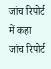जांच रिपोर्ट में कहा
जांच रिपोर्ट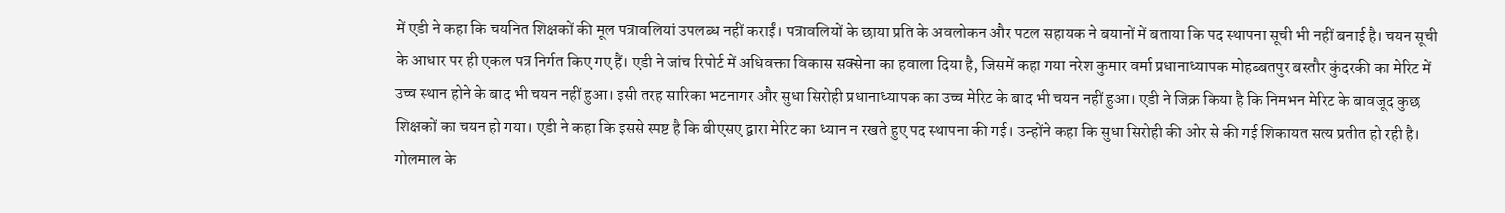में एडी ने कहा कि चयनित शिक्षकों की मूल पत्रावलियां उपलब्ध नहीं कराईं। पत्रावलियों के छाया प्रति के अवलोकन और पटल सहायक ने बयानों में बताया कि पद स्थापना सूची भी नहीं बनाई है। चयन सूची के आधार पर ही एकल पत्र निर्गत किए गए हैं। एडी ने जांच रिपोर्ट में अधिवक्ता विकास सक्सेना का हवाला दिया है, जिसमें कहा गया नरेश कुमार वर्मा प्रधानाध्यापक मोहब्बतपुर बस्तौर कुंदरकी का मेरिट में उच्च स्थान होने के बाद भी चयन नहीं हुआ। इसी तरह सारिका भटनागर और सुधा सिरोही प्रधानाध्यापक का उच्च मेरिट के बाद भी चयन नहीं हुआ। एडी ने जिक्र किया है कि निमभन मेरिट के बावजूद कुछ शिक्षकों का चयन हो गया। एडी ने कहा कि इससे स्पष्ट है कि बीएसए द्वारा मेरिट का ध्यान न रखते हुए पद स्थापना की गई। उन्होंने कहा कि सुधा सिरोही की ओर से की गई शिकायत सत्य प्रतीत हो रही है। गोलमाल के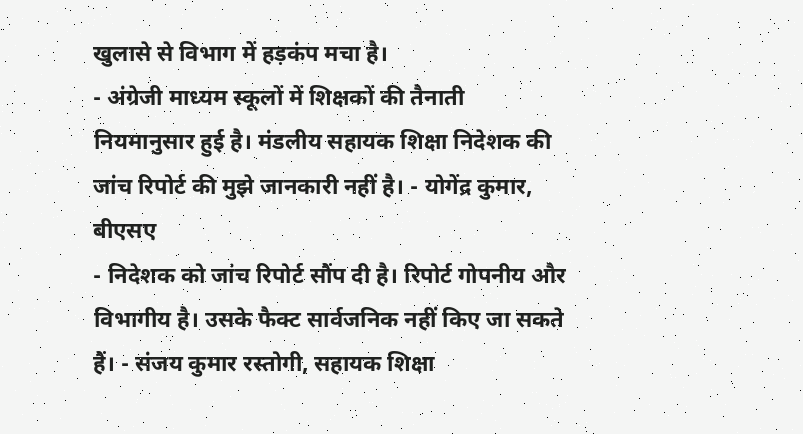खुलासे से विभाग में हड़कंप मचा है।
- अंग्रेजी माध्यम स्कूलों में शिक्षकों की तैनाती नियमानुसार हुई है। मंडलीय सहायक शिक्षा निदेशक की जांच रिपोर्ट की मुझे जानकारी नहीं है। - योगेंद्र कुमार, बीएसए
- निदेशक को जांच रिपोर्ट सौंप दी है। रिपोर्ट गोपनीय और विभागीय है। उसके फैक्ट सार्वजनिक नहीं किए जा सकते हैं। - संजय कुमार रस्तोगी, सहायक शिक्षा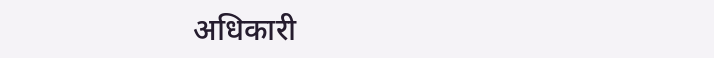अधिकारी